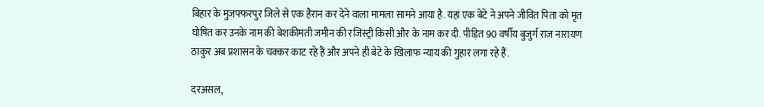बिहार के मुजफ्फरपुर जिले से एक हैरान कर देने वाला मामला सामने आया है. यहां एक बेटे ने अपने जीवित पिता को मृत घोषित कर उनके नाम की बेशकीमती जमीन की रजिस्ट्री किसी और के नाम कर दी. पीड़ित 90 वर्षीय बुजुर्ग राज नारायण ठाकुर अब प्रशासन के चक्कर काट रहे हैं और अपने ही बेटे के खिलाफ न्याय की गुहार लगा रहे हैं.

दरअसल,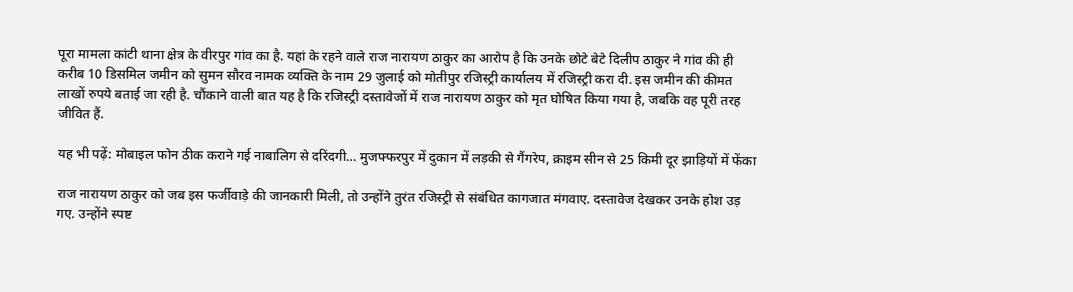पूरा मामला कांटी थाना क्षेत्र के वीरपुर गांव का है. यहां के रहने वाले राज नारायण ठाकुर का आरोप है कि उनके छोटे बेटे दिलीप ठाकुर ने गांव की ही करीब 10 डिसमिल जमीन को सुमन सौरव नामक व्यक्ति के नाम 29 जुलाई को मोतीपुर रजिस्ट्री कार्यालय में रजिस्ट्री करा दी. इस जमीन की कीमत लाखों रुपये बताई जा रही है. चौंकाने वाली बात यह है कि रजिस्ट्री दस्तावेजों में राज नारायण ठाकुर को मृत घोषित किया गया है, जबकि वह पूरी तरह जीवित हैं.

यह भी पढ़ें: मोबाइल फोन ठीक कराने गई नाबालिग से दरिंदगी… मुजफ्फरपुर में दुकान में लड़की से गैंगरेप, क्राइम सीन से 25 किमी दूर झाड़ियों में फेंका

राज नारायण ठाकुर को जब इस फर्जीवाड़े की जानकारी मिली, तो उन्होंने तुरंत रजिस्ट्री से संबंधित कागजात मंगवाए. दस्तावेज देखकर उनके होश उड़ गए. उन्होंने स्पष्ट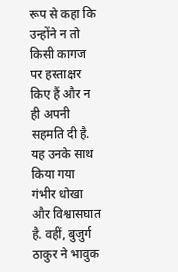रूप से कहा कि उन्होंने न तो किसी कागज पर हस्ताक्षर किए हैं और न ही अपनी सहमति दी है. यह उनके साथ किया गया गंभीर धोखा और विश्वासघात है. वहीं, बुजुर्ग ठाकुर ने भावुक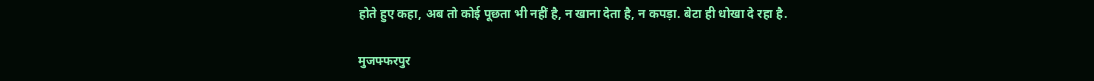होते हुए कहा, अब तो कोई पूछता भी नहीं है, न खाना देता है, न कपड़ा. बेटा ही धोखा दे रहा है.

मुजफ्फरपुर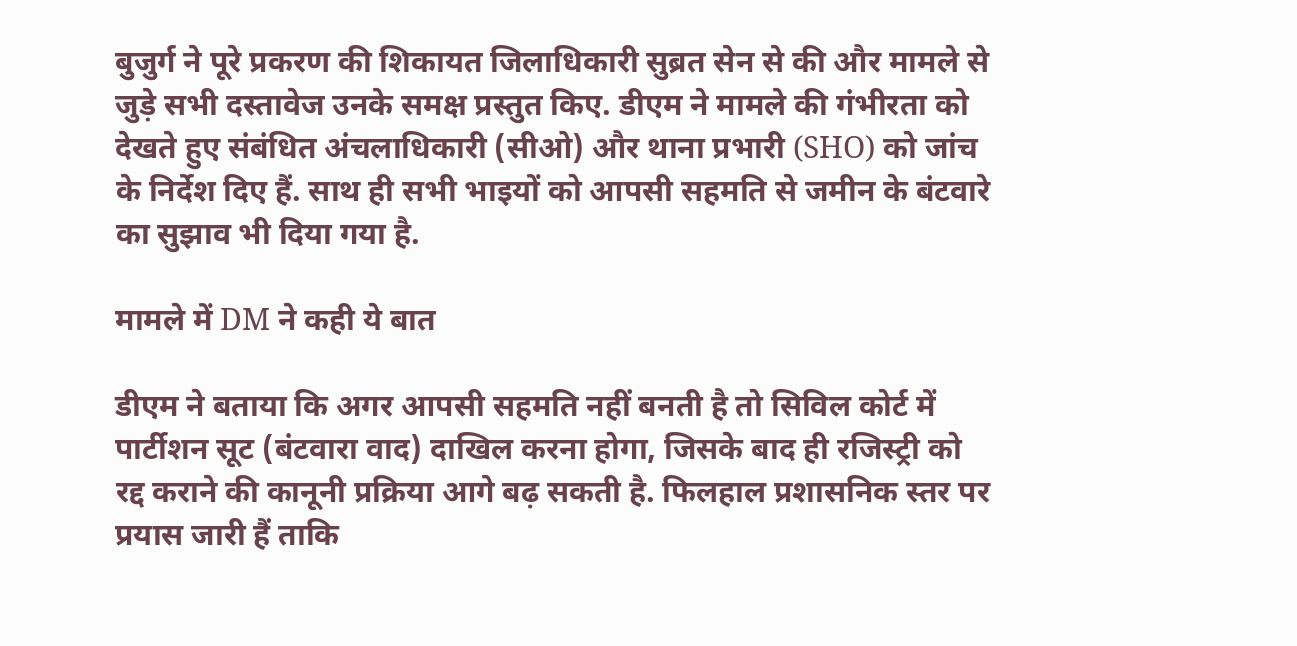बुजुर्ग ने पूरे प्रकरण की शिकायत जिलाधिकारी सुब्रत सेन से की और मामले से जुड़े सभी दस्तावेज उनके समक्ष प्रस्तुत किए. डीएम ने मामले की गंभीरता को देखते हुए संबंधित अंचलाधिकारी (सीओ) और थाना प्रभारी (SHO) को जांच के निर्देश दिए हैं. साथ ही सभी भाइयों को आपसी सहमति से जमीन के बंटवारे का सुझाव भी दिया गया है.

मामले में DM ने कही ये बात

डीएम ने बताया कि अगर आपसी सहमति नहीं बनती है तो सिविल कोर्ट में पार्टीशन सूट (बंटवारा वाद) दाखिल करना होगा, जिसके बाद ही रजिस्ट्री को रद्द कराने की कानूनी प्रक्रिया आगे बढ़ सकती है. फिलहाल प्रशासनिक स्तर पर प्रयास जारी हैं ताकि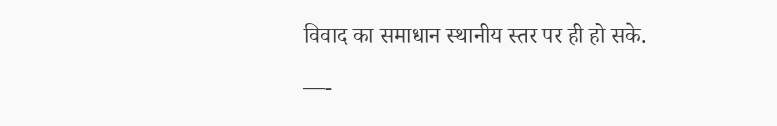विवाद का समाधान स्थानीय स्तर पर ही हो सके.

—-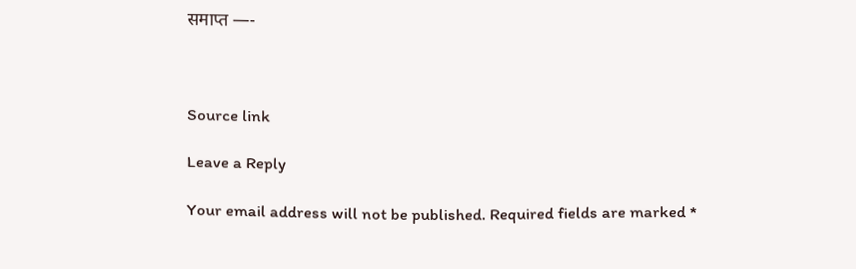समाप्त —-



Source link

Leave a Reply

Your email address will not be published. Required fields are marked *